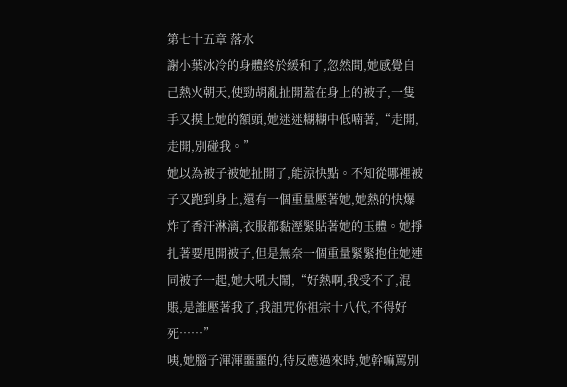第七十五章 落水
謝小葉冰冷的身體終於緩和了,忽然間,她感覺自己熱火朝天,使勁胡亂扯開蓋在身上的被子,一隻手又摸上她的額頭,她迷迷糊糊中低喃著,“走開,走開,別碰我。”
她以為被子被她扯開了,能涼快點。不知從哪裡被子又跑到身上,還有一個重量壓著她,她熱的快爆炸了香汗淋漓,衣服都黏溼緊貼著她的玉體。她掙扎著要甩開被子,但是無奈一個重量緊緊抱住她連同被子一起,她大吼大鬧,“好熱啊,我受不了,混賬,是誰壓著我了,我詛咒你祖宗十八代,不得好死……”
咦,她腦子渾渾噩噩的,待反應過來時,她幹嘛罵別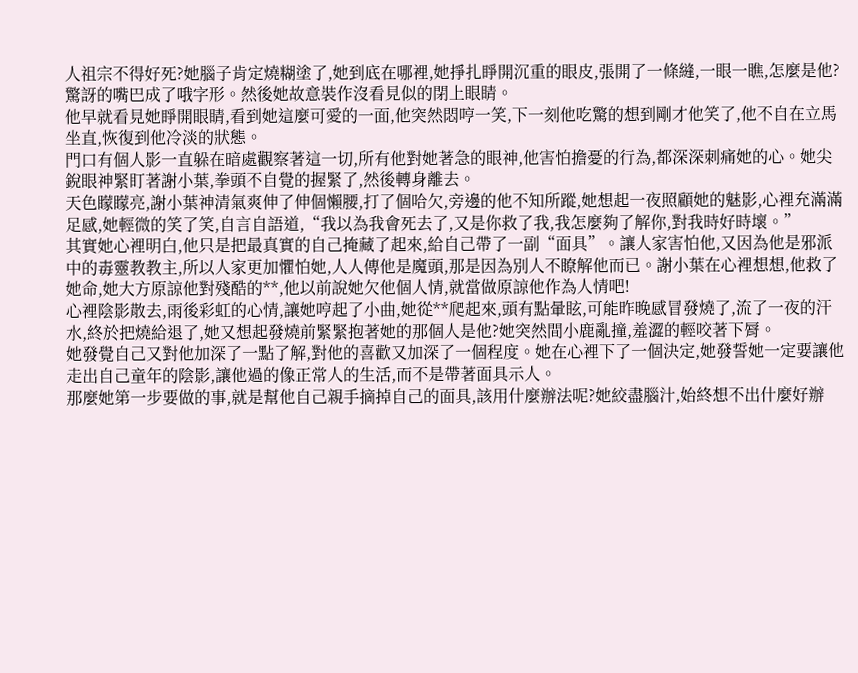人祖宗不得好死?她腦子肯定燒糊塗了,她到底在哪裡,她掙扎睜開沉重的眼皮,張開了一條縫,一眼一瞧,怎麼是他?驚訝的嘴巴成了哦字形。然後她故意裝作沒看見似的閉上眼睛。
他早就看見她睜開眼睛,看到她這麼可愛的一面,他突然悶哼一笑,下一刻他吃驚的想到剛才他笑了,他不自在立馬坐直,恢復到他冷淡的狀態。
門口有個人影一直躲在暗處觀察著這一切,所有他對她著急的眼神,他害怕擔憂的行為,都深深刺痛她的心。她尖銳眼神緊盯著謝小葉,拳頭不自覺的握緊了,然後轉身離去。
天色矇矇亮,謝小葉神清氣爽伸了伸個懶腰,打了個哈欠,旁邊的他不知所蹤,她想起一夜照顧她的魅影,心裡充滿滿足感,她輕微的笑了笑,自言自語道,“我以為我會死去了,又是你救了我,我怎麼夠了解你,對我時好時壞。”
其實她心裡明白,他只是把最真實的自己掩藏了起來,給自己帶了一副“面具”。讓人家害怕他,又因為他是邪派中的毒靈教教主,所以人家更加懼怕她,人人傳他是魔頭,那是因為別人不瞭解他而已。謝小葉在心裡想想,他救了她命,她大方原諒他對殘酷的**,他以前說她欠他個人情,就當做原諒他作為人情吧!
心裡陰影散去,雨後彩虹的心情,讓她哼起了小曲,她從**爬起來,頭有點暈眩,可能昨晚感冒發燒了,流了一夜的汗水,終於把燒給退了,她又想起發燒前緊緊抱著她的那個人是他?她突然間小鹿亂撞,羞澀的輕咬著下脣。
她發覺自己又對他加深了一點了解,對他的喜歡又加深了一個程度。她在心裡下了一個決定,她發誓她一定要讓他走出自己童年的陰影,讓他過的像正常人的生活,而不是帶著面具示人。
那麼她第一步要做的事,就是幫他自己親手摘掉自己的面具,該用什麼辦法呢?她絞盡腦汁,始終想不出什麼好辦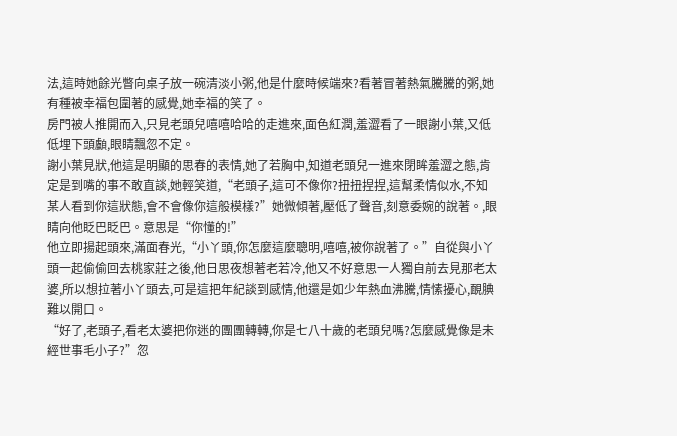法,這時她餘光瞥向桌子放一碗清淡小粥,他是什麼時候端來?看著冒著熱氣騰騰的粥,她有種被幸福包圍著的感覺,她幸福的笑了。
房門被人推開而入,只見老頭兒嘻嘻哈哈的走進來,面色紅潤,羞澀看了一眼謝小葉,又低低埋下頭顱,眼睛飄忽不定。
謝小葉見狀,他這是明顯的思春的表情,她了若胸中,知道老頭兒一進來閉眸羞澀之態,肯定是到嘴的事不敢直談,她輕笑道,“老頭子,這可不像你?扭扭捏捏,這幫柔情似水,不知某人看到你這狀態,會不會像你這般模樣?”她微傾著,壓低了聲音,刻意委婉的說著。,眼睛向他眨巴眨巴。意思是“你懂的!”
他立即揚起頭來,滿面春光,“小丫頭,你怎麼這麼聰明,嘻嘻,被你說著了。”自從與小丫頭一起偷偷回去桃家莊之後,他日思夜想著老若冷,他又不好意思一人獨自前去見那老太婆,所以想拉著小丫頭去,可是這把年紀談到感情,他還是如少年熱血沸騰,情愫擾心,靦腆難以開口。
“好了,老頭子,看老太婆把你迷的團團轉轉,你是七八十歲的老頭兒嗎?怎麼感覺像是未經世事毛小子?”忽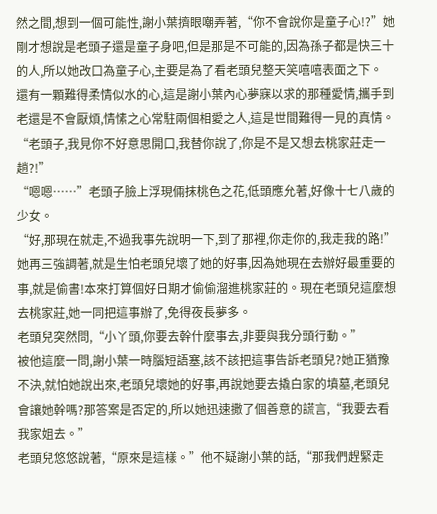然之間,想到一個可能性,謝小葉擠眼嘲弄著,“你不會說你是童子心!?”她剛才想說是老頭子還是童子身吧,但是那是不可能的,因為孫子都是快三十的人,所以她改口為童子心,主要是為了看老頭兒整天笑嘻嘻表面之下。
還有一顆難得柔情似水的心,這是謝小葉內心夢寐以求的那種愛情,攜手到老還是不會厭煩,情愫之心常駐兩個相愛之人,這是世間難得一見的真情。
“老頭子,我見你不好意思開口,我替你說了,你是不是又想去桃家莊走一趟?!”
“嗯嗯……”老頭子臉上浮現倆抹桃色之花,低頭應允著,好像十七八歲的少女。
“好,那現在就走,不過我事先說明一下,到了那裡,你走你的,我走我的路!”她再三強調著,就是生怕老頭兒壞了她的好事,因為她現在去辦好最重要的事,就是偷書!本來打算個好日期才偷偷溜進桃家莊的。現在老頭兒這麼想去桃家莊,她一同把這事辦了,免得夜長夢多。
老頭兒突然問,“小丫頭,你要去幹什麼事去,非要與我分頭行動。”
被他這麼一問,謝小葉一時腦短語塞,該不該把這事告訴老頭兒?她正猶豫不決,就怕她說出來,老頭兒壞她的好事,再說她要去撬白家的墳墓,老頭兒會讓她幹嗎?那答案是否定的,所以她迅速撒了個善意的謊言,“我要去看我家姐去。”
老頭兒悠悠說著,“原來是這樣。”他不疑謝小葉的話,“那我們趕緊走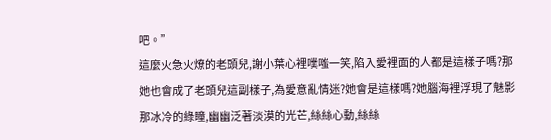吧。”
這麼火急火燎的老頭兒,謝小葉心裡噗嗤一笑,陷入愛裡面的人都是這樣子嗎?那她也會成了老頭兒這副樣子,為愛意亂情迷?她會是這樣嗎?她腦海裡浮現了魅影那冰冷的綠瞳,幽幽泛著淡漠的光芒,絲絲心動,絲絲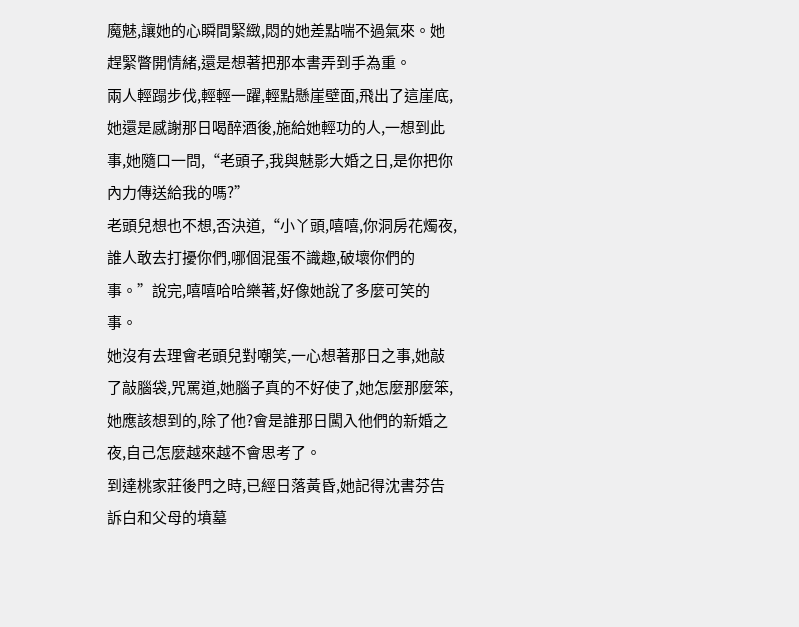魔魅,讓她的心瞬間緊緻,悶的她差點喘不過氣來。她趕緊瞥開情緒,還是想著把那本書弄到手為重。
兩人輕蹋步伐,輕輕一躍,輕點懸崖壁面,飛出了這崖底,她還是感謝那日喝醉酒後,施給她輕功的人,一想到此事,她隨口一問,“老頭子,我與魅影大婚之日,是你把你內力傳送給我的嗎?”
老頭兒想也不想,否決道,“小丫頭,嘻嘻,你洞房花燭夜,誰人敢去打擾你們,哪個混蛋不識趣,破壞你們的事。”說完,嘻嘻哈哈樂著,好像她說了多麼可笑的事。
她沒有去理會老頭兒對嘲笑,一心想著那日之事,她敲了敲腦袋,咒罵道,她腦子真的不好使了,她怎麼那麼笨,她應該想到的,除了他?會是誰那日闖入他們的新婚之夜,自己怎麼越來越不會思考了。
到達桃家莊後門之時,已經日落黃昏,她記得沈書芬告訴白和父母的墳墓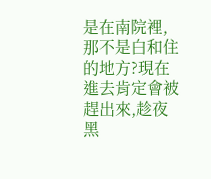是在南院裡,那不是白和住的地方?現在進去肯定會被趕出來,趁夜黑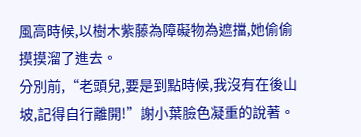風高時候,以樹木紫藤為障礙物為遮擋,她偷偷摸摸溜了進去。
分別前,“老頭兒,要是到點時候,我沒有在後山坡,記得自行離開!”謝小葉臉色凝重的說著。